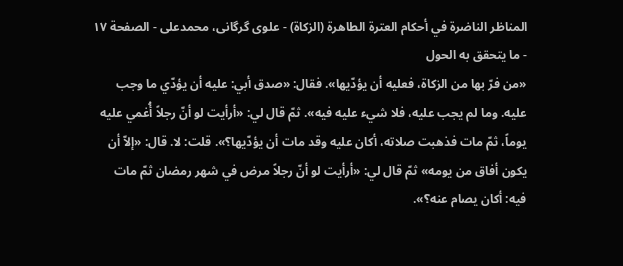المناظر الناضرة في أحکام العترة الطاهرة (الزکاة) - علوی گرگانی، محمدعلی - الصفحة ١٧ - ما يتحقق به الحول
«من فرّ بها من الزكاة، فعليه أن يؤدّيها». فقال: «صدق أبي: عليه أن يؤدّي ما وجب عليه. وما لم يجب عليه، فلا شيء عليه فيه». ثمّ قال لي: «أرأيت لو أنّ رجلاً أُغمي عليه يوماً، ثمّ مات فذهبت صلاته، أكان عليه وقد مات أن يؤدّيها؟». قلت: لا. قال: «إلاّ أن يكون أفاق من يومه» ثمّ قال لي: «أرأيت لو أنّ رجلاً مرض في شهر رمضان ثمّ مات فيه: أكان يصام عنه؟».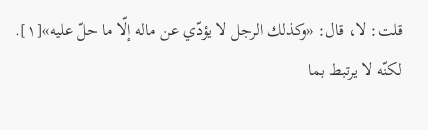قلت: لا، قال: «وكذلك الرجل لا يؤدّي عن ماله إلّا ما حلّ عليه»[١].
لكنّه لا يرتبط بما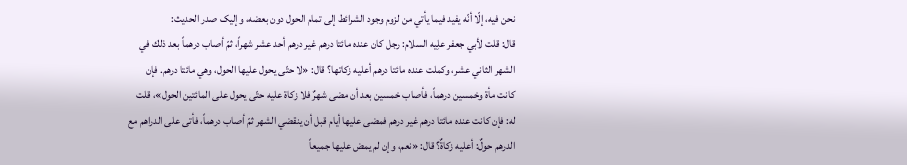نحن فيه، إلّا أنّه يفيد فيما يأتي من لزوم وجود الشرائط إلى تمام الحول دون بعضه، وإليک صدر الحديث:
قال: قلت لأبي جعفر علِیه السلام: رجل كان عنده مائتا درهم غير درهم أحد عشر شهراً، ثمّ أصاب درهماً بعد ذلك في الشهر الثاني عشر، وكملت عنده مائتا درهم أعليه زكاتها؟ قال: «لا حتّى يحول عليها الحول، وهي مائتا درهم. فإن كانت مأة وخمسين درهماً، فأصاب خمسين بعد أن مضى شهرٌ فلا زكاة عليه حتّى يحول على المائتين الحول»، قلت له: فإن كانت عنده مائتا درهم غير درهم فمضى عليها أيام قبل أن ينقضي الشهر ثمّ أصاب درهماً، فأتى على الدراهم مع الدرهم حولٌ: أعليه زكاةٌ؟ قال: «نعم، وإن لم يمض عليها جميعاً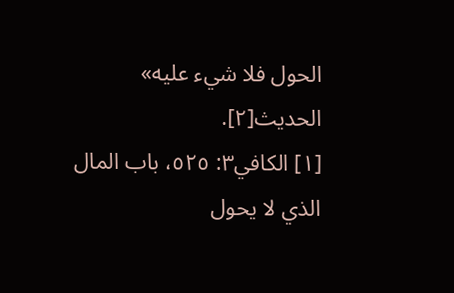الحول فلا شيء عليه» الحديث[٢].
[١] الكافي٣: ٥٢٥، باب المال الذي لا يحول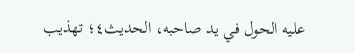عليه الحول في يد صاحبه، الحديث٤؛ تهذيب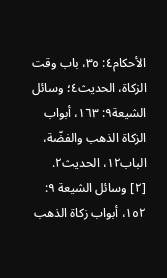الأحكام٤: ٣٥، باب وقت الزكاة، الحديث٤؛ وسائل الشيعة٩: ١٦٣، أبواب الزكاة الذهب والفضّة، الباب١٢، الحديث٢.
[٢] وسائل الشيعة ٩: ١٥٢، أبواب زکاة الذهب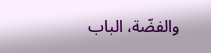والفضّة، الباب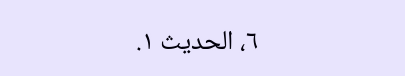٦، الحديث ١.